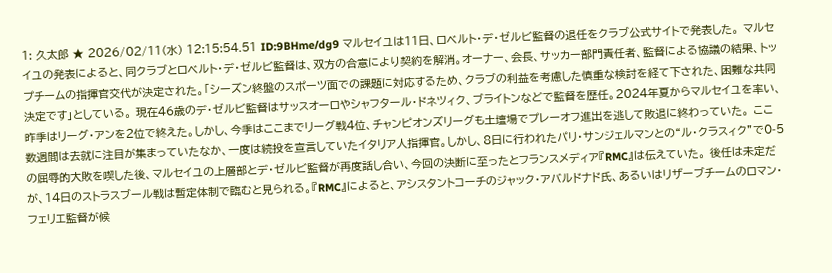1: 久太郎 ★ 2026/02/11(水) 12:15:54.51 ID:9BHme/dg9 マルセイユは11日、ロベルト・デ・ゼルビ監督の退任をクラブ公式サイトで発表した。 マルセイユの発表によると、同クラブとロベルト・デ・ゼルビ監督は、双方の合意により契約を解消。オーナー、会長、サッカー部門責任者、監督による協議の結果、トップチームの指揮官交代が決定された。「シーズン終盤のスポーツ面での課題に対応するため、クラブの利益を考慮した慎重な検討を経て下された、困難な共同決定です」としている。 現在46歳のデ・ゼルビ監督はサッスオーロやシャフタール・ドネツィク、ブライトンなどで監督を歴任。2024年夏からマルセイユを率い、昨季はリーグ・アンを2位で終えた。しかし、今季はここまでリーグ戦4位、チャンピオンズリーグも土壇場でプレーオフ進出を逃して敗退に終わっていた。 ここ数週間は去就に注目が集まっていたなか、一度は続投を宣言していたイタリア人指揮官。しかし、8日に行われたパリ・サンジェルマンとの“ル・クラスィク”で0-5の屈辱的大敗を喫した後、マルセイユの上層部とデ・ゼルビ監督が再度話し合い、今回の決断に至ったとフランスメディア『RMC』は伝えていた。 後任は未定だが、14日のストラスブール戦は暫定体制で臨むと見られる。『RMC』によると、アシスタントコーチのジャック・アバルドナド氏、あるいはリザーブチームのロマン・フェリエ監督が候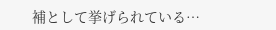補として挙げられている…